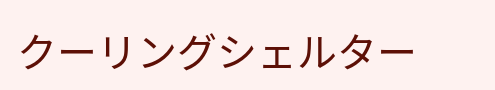クーリングシェルター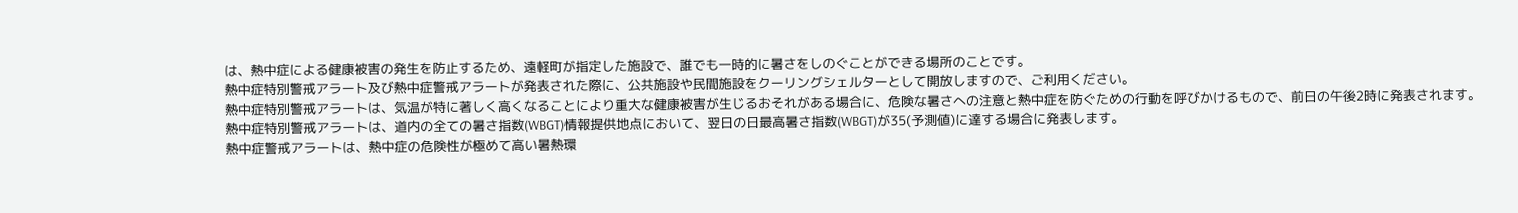は、熱中症による健康被害の発生を防止するため、遠軽町が指定した施設で、誰でも一時的に暑さをしのぐことができる場所のことです。
熱中症特別警戒アラート及び熱中症警戒アラートが発表された際に、公共施設や民間施設をクーリングシェルターとして開放しますので、ご利用ください。
熱中症特別警戒アラートは、気温が特に著しく高くなることにより重大な健康被害が生じるおそれがある場合に、危険な暑さへの注意と熱中症を防ぐための行動を呼びかけるもので、前日の午後2時に発表されます。
熱中症特別警戒アラートは、道内の全ての暑さ指数(WBGT)情報提供地点において、翌日の日最高暑さ指数(WBGT)が35(予測値)に達する場合に発表します。
熱中症警戒アラートは、熱中症の危険性が極めて高い暑熱環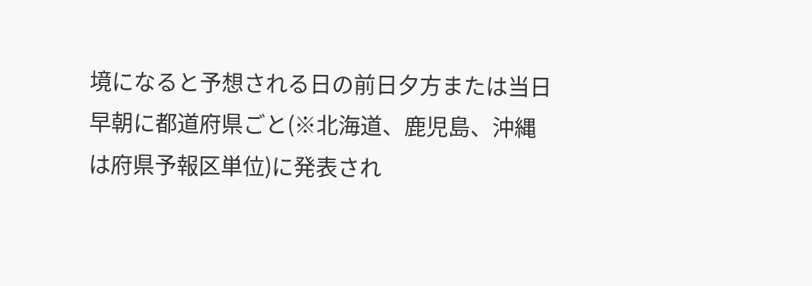境になると予想される日の前日夕方または当日早朝に都道府県ごと(※北海道、鹿児島、沖縄は府県予報区単位)に発表され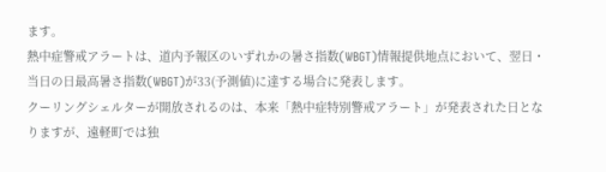ます。
熱中症警戒アラートは、道内予報区のいずれかの暑さ指数(WBGT)情報提供地点において、翌日・当日の日最高暑さ指数(WBGT)が33(予測値)に達する場合に発表します。
クーリングシェルターが開放されるのは、本来「熱中症特別警戒アラート」が発表された日となりますが、遠軽町では独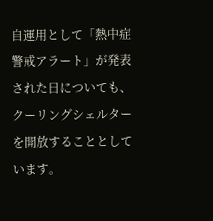自運用として「熱中症警戒アラート」が発表された日についても、クーリングシェルターを開放することとしています。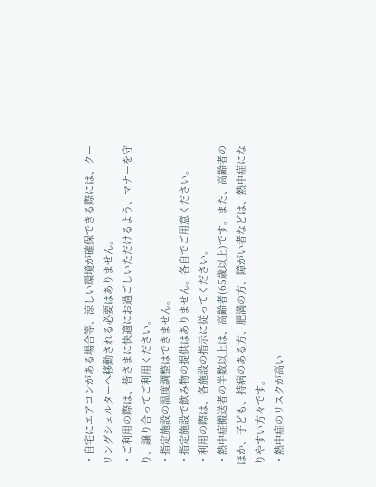・自宅にエアコンがある場合等、涼しい環境が確保できる際には、クーリングシェルターへ移動される必要はありません。
・ご利用の際は、皆さまに快適にお過ごしいただけるよう、マナーを守り、譲り合ってご利用ください。
・指定施設の温度調整はできません。
・指定施設で飲み物の提供はありません。各自でご用意ください。
・利用の際は、各施設の指示に従ってください。
・熱中症搬送者の半数以上は、高齢者(65歳以上)です。また、高齢者のほか、子ども、持病のある方、肥満の方、障がい者などは、熱中症になりやすい方々です。
・熱中症のリスクが高い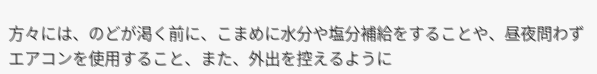方々には、のどが渇く前に、こまめに水分や塩分補給をすることや、昼夜問わずエアコンを使用すること、また、外出を控えるように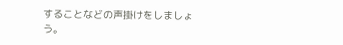することなどの声掛けをしましょう。